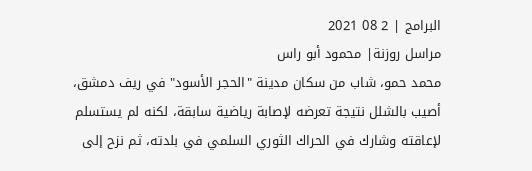البرامج | 2 08 2021
مراسل روزنة| محمود أبو راس
محمد حمو، شاب من سكان مدينة "الحجر الأسود" في ريف دمشق، أصيب بالشلل نتيجة تعرضه لإصابة رياضية سابقة، لكنه لم يستسلم لإعاقته وشارك في الحراك الثوري السلمي في بلدته، ثم نزح إلى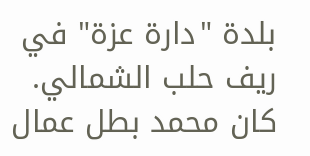بلدة "دارة عزة" في ريف حلب الشمالي.
كان محمد بطل عمال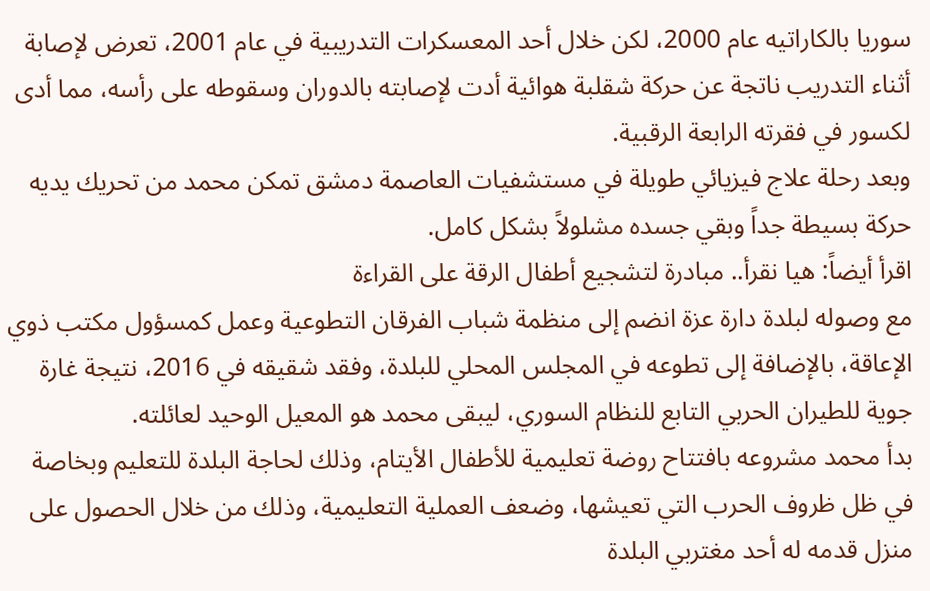سوريا بالكاراتيه عام 2000، لكن خلال أحد المعسكرات التدريبية في عام 2001، تعرض لإصابة أثناء التدريب ناتجة عن حركة شقلبة هوائية أدت لإصابته بالدوران وسقوطه على رأسه، مما أدى لكسور في فقرته الرابعة الرقبية.
وبعد رحلة علاج فيزيائي طويلة في مستشفيات العاصمة دمشق تمكن محمد من تحريك يديه حركة بسيطة جداً وبقي جسده مشلولاً بشكل كامل.
اقرأ أيضاً: هيا نقرأ.. مبادرة لتشجيع أطفال الرقة على القراءة
مع وصوله لبلدة دارة عزة انضم إلى منظمة شباب الفرقان التطوعية وعمل كمسؤول مكتب ذوي الإعاقة، بالإضافة إلى تطوعه في المجلس المحلي للبلدة، وفقد شقيقه في 2016، نتيجة غارة جوية للطيران الحربي التابع للنظام السوري، ليبقى محمد هو المعيل الوحيد لعائلته.
بدأ محمد مشروعه بافتتاح روضة تعليمية للأطفال الأيتام، وذلك لحاجة البلدة للتعليم وبخاصة في ظل ظروف الحرب التي تعيشها، وضعف العملية التعليمية، وذلك من خلال الحصول على منزل قدمه له أحد مغتربي البلدة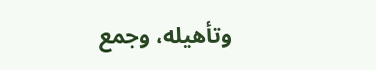وتأهيله، وجمع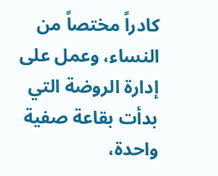كادراً مختصاً من النساء، وعمل على إدارة الروضة التي بدأت بقاعة صفية واحدة،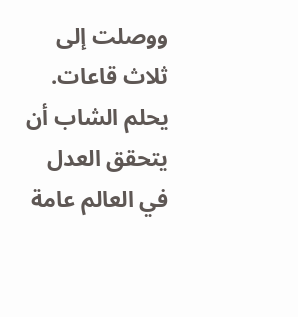ووصلت إلى ثلاث قاعات.
يحلم الشاب أن يتحقق العدل في العالم عامة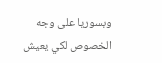وبسوريا على وجه الخصوص لكي يعيش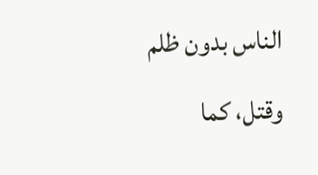الناس بدون ظلم وقتل، كما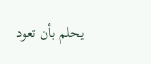يحلم بأن تعود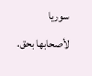سوريا لأصحابها بحق.